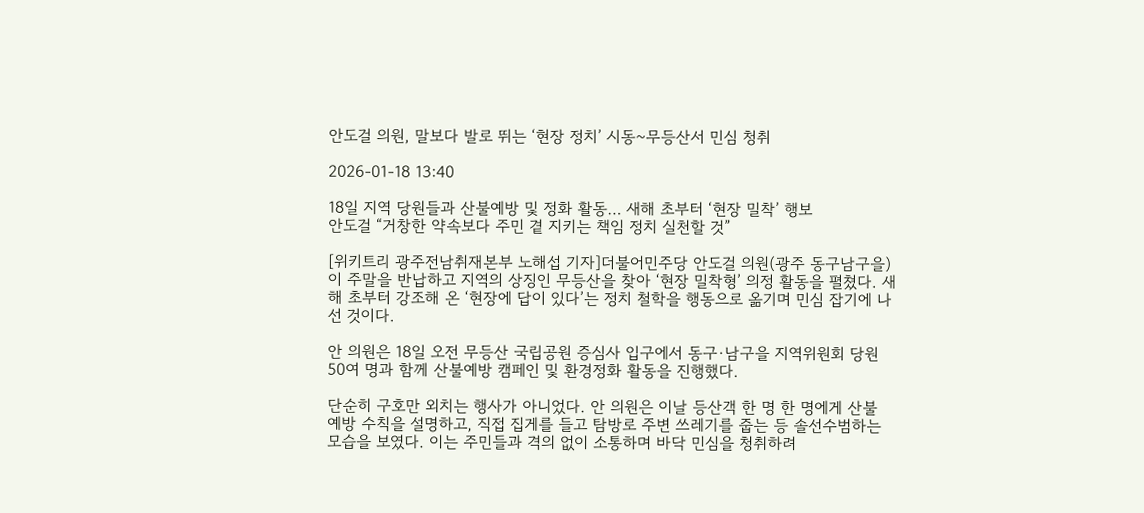안도걸 의원, 말보다 발로 뛰는 ‘현장 정치’ 시동~무등산서 민심 청취

2026-01-18 13:40

18일 지역 당원들과 산불예방 및 정화 활동… 새해 초부터 ‘현장 밀착’ 행보
안도걸 “거창한 약속보다 주민 곁 지키는 책임 정치 실천할 것”

[위키트리 광주전남취재본부 노해섭 기자]더불어민주당 안도걸 의원(광주 동구남구을)이 주말을 반납하고 지역의 상징인 무등산을 찾아 ‘현장 밀착형’ 의정 활동을 펼쳤다. 새해 초부터 강조해 온 ‘현장에 답이 있다’는 정치 철학을 행동으로 옮기며 민심 잡기에 나선 것이다.

안 의원은 18일 오전 무등산 국립공원 증심사 입구에서 동구·남구을 지역위원회 당원 50여 명과 함께 산불예방 캠페인 및 환경정화 활동을 진행했다.

단순히 구호만 외치는 행사가 아니었다. 안 의원은 이날 등산객 한 명 한 명에게 산불 예방 수칙을 설명하고, 직접 집게를 들고 탐방로 주변 쓰레기를 줍는 등 솔선수범하는 모습을 보였다. 이는 주민들과 격의 없이 소통하며 바닥 민심을 청취하려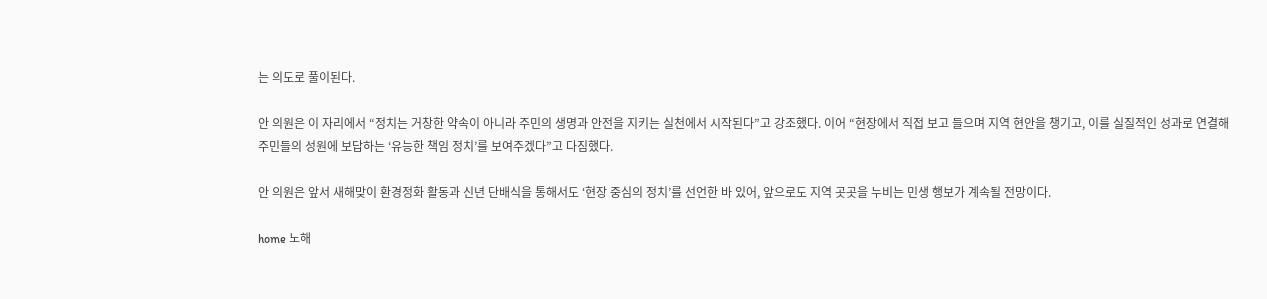는 의도로 풀이된다.

안 의원은 이 자리에서 “정치는 거창한 약속이 아니라 주민의 생명과 안전을 지키는 실천에서 시작된다”고 강조했다. 이어 “현장에서 직접 보고 들으며 지역 현안을 챙기고, 이를 실질적인 성과로 연결해 주민들의 성원에 보답하는 ‘유능한 책임 정치’를 보여주겠다”고 다짐했다.

안 의원은 앞서 새해맞이 환경정화 활동과 신년 단배식을 통해서도 ‘현장 중심의 정치’를 선언한 바 있어, 앞으로도 지역 곳곳을 누비는 민생 행보가 계속될 전망이다.

home 노해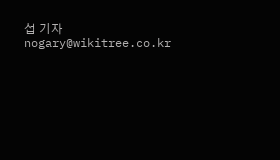섭 기자 nogary@wikitree.co.kr